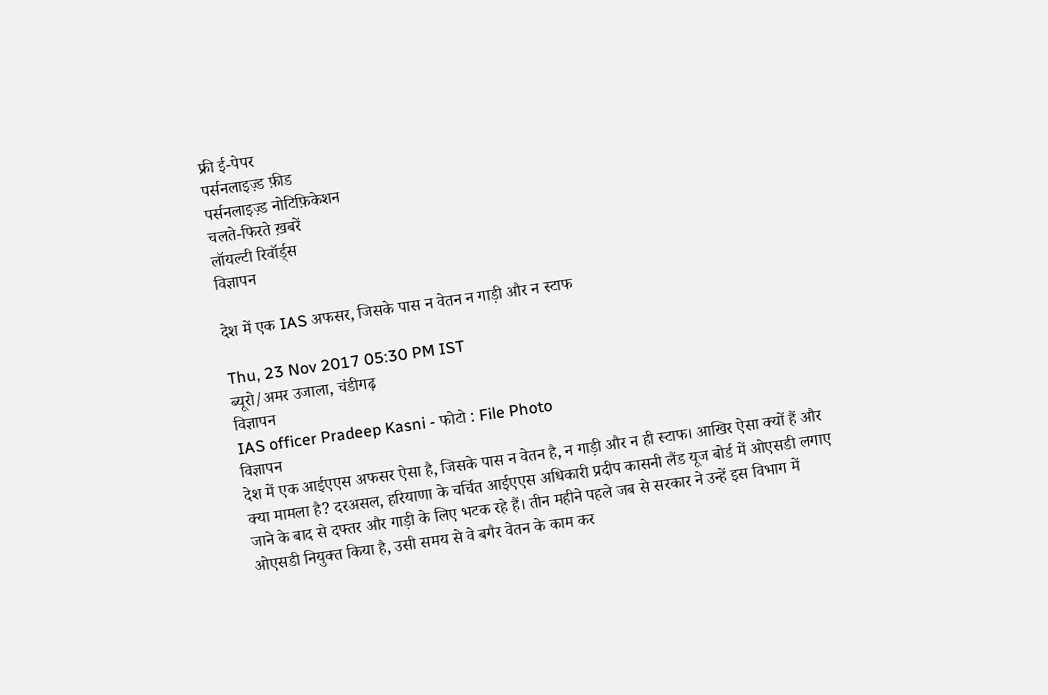फ्री ई-पेपर
पर्सनलाइज़्ड फ़ीड
पर्सनलाइज़्ड नोटिफ़िकेशन
चलते-फिरते ख़बरें
लॉयल्टी रिवॉर्ड्स
विज्ञापन

देश में एक IAS अफसर, जिसके पास न वेतन न गाड़ी और न स्टाफ

Thu, 23 Nov 2017 05:30 PM IST
ब्यूरो/अमर उजाला, चंडीगढ़
विज्ञापन
IAS officer Pradeep Kasni - फोटो : File Photo
विज्ञापन
देश में एक आईएएस अफसर ऐसा है, जिसके पास न वेतन है, न गाड़ी और न ही स्टाफ। आखिर ऐसा क्यों हैं और क्या मामला है? दरअसल, हरियाणा के चर्चित आईएएस अधिकारी प्रदीप कासनी लैंड यूज बोर्ड में ओएसडी लगाए जाने के बाद से दफ्तर और गाड़ी के लिए भटक रहे हैं। तीन महीने पहले जब से सरकार ने उन्हें इस विभाग में ओएसडी नियुक्त किया है, उसी समय से वे बगैर वेतन के काम कर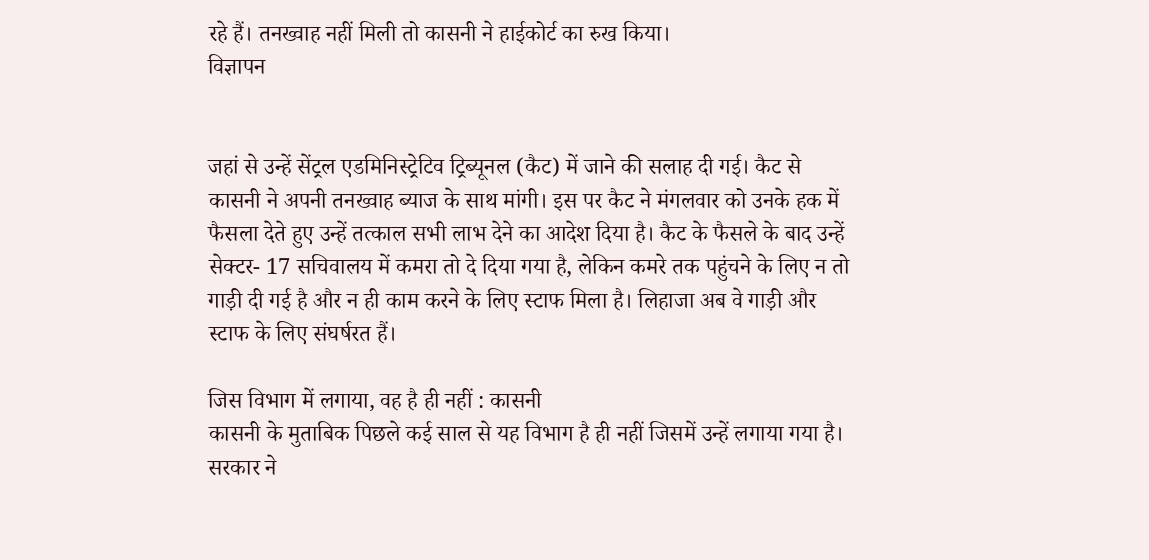रहे हैं। तनख्वाह नहीं मिली तो कासनी ने हाईकोर्ट का रुख किया।
विज्ञापन


जहां से उन्हें सेंट्रल एडमिनिस्ट्रेटिव ट्रिब्यूनल (कैट) में जाने की सलाह दी गई। कैट से कासनी ने अपनी तनख्वाह ब्याज के साथ मांगी। इस पर कैट ने मंगलवार को उनके हक में फैसला देते हुए उन्हें तत्काल सभी लाभ देने का आदेश दिया है। कैट के फैसले के बाद उन्हें सेक्टर- 17 सचिवालय में कमरा तो दे दिया गया है, लेकिन कमरे तक पहुंचने के लिए न तो गाड़ी दी गई है और न ही काम करने के लिए स्टाफ मिला है। लिहाजा अब वे गाड़ी और स्टाफ के लिए संघर्षरत हैं।

जिस विभाग में लगाया, वह है ही नहीं : कासनी
कासनी के मुताबिक पिछले कई साल से यह विभाग है ही नहीं जिसमें उन्हें लगाया गया है। सरकार ने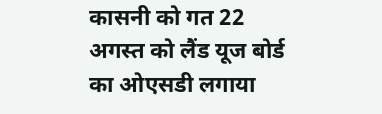कासनी को गत 22 अगस्त को लैंड यूज बोर्ड का ओएसडी लगाया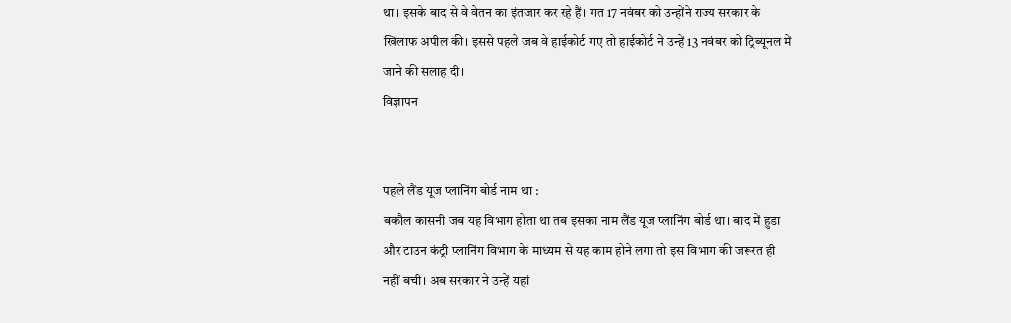था। इसके बाद से वे वेतन का इंतजार कर रहे हैं। गत 17 नवंबर को उन्होंने राज्य सरकार के खिलाफ अपील की। इससे पहले जब वे हाईकोर्ट गए तो हाईकोर्ट ने उन्हें 13 नवंबर को ट्रिब्यूनल में जाने की सलाह दी।
विज्ञापन


पहले लैंड यूज प्लानिंग बोर्ड नाम था :
बकौल कासनी जब यह विभाग होता था तब इसका नाम लैंड यूज प्लानिंग बोर्ड था। बाद में हुडा और टाउन कंट्री प्लानिंग विभाग के माध्यम से यह काम होने लगा तो इस विभाग की जरूरत ही नहीं बची। अब सरकार ने उन्हें यहां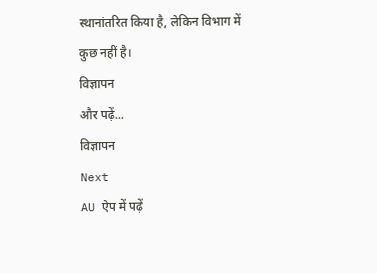स्थानांतरित किया है, लेकिन विभाग में कुछ नहीं है।
विज्ञापन
और पढ़ें...
विज्ञापन
Next
AU ऐप में पढ़ें